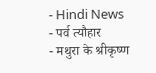- Hindi News
- पर्व त्यौहार
- मथुरा के श्रीकृष्ण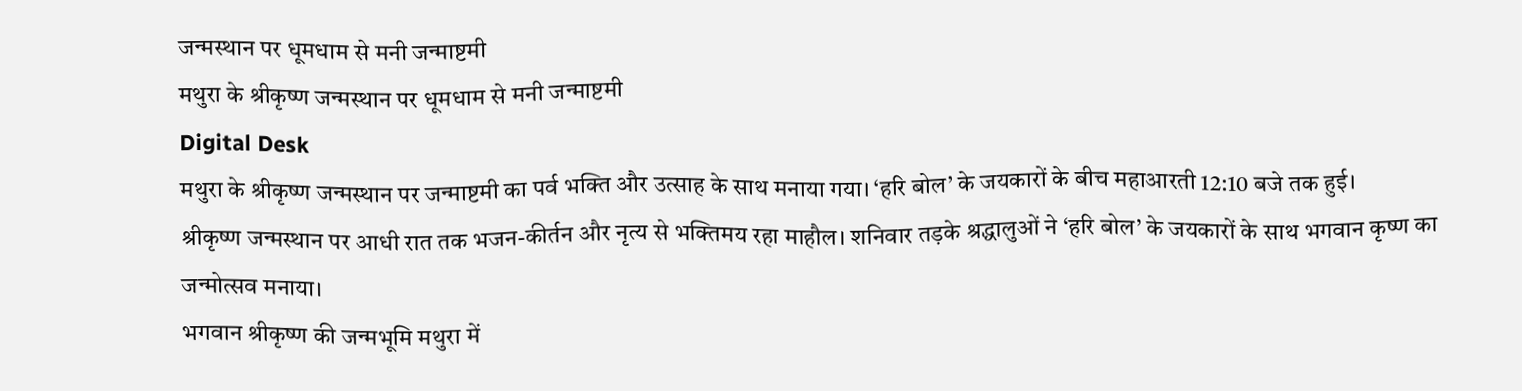जन्मस्थान पर धूमधाम से मनी जन्माष्टमी
मथुरा के श्रीकृष्ण जन्मस्थान पर धूमधाम से मनी जन्माष्टमी
Digital Desk
मथुरा के श्रीकृष्ण जन्मस्थान पर जन्माष्टमी का पर्व भक्ति और उत्साह के साथ मनाया गया। ‘हरि बोल’ के जयकारों के बीच महाआरती 12:10 बजे तक हुई।
श्रीकृष्ण जन्मस्थान पर आधी रात तक भजन-कीर्तन और नृत्य से भक्तिमय रहा माहौल। शनिवार तड़के श्रद्धालुओं ने ‘हरि बोल’ के जयकारों के साथ भगवान कृष्ण का जन्मोत्सव मनाया।
भगवान श्रीकृष्ण की जन्मभूमि मथुरा में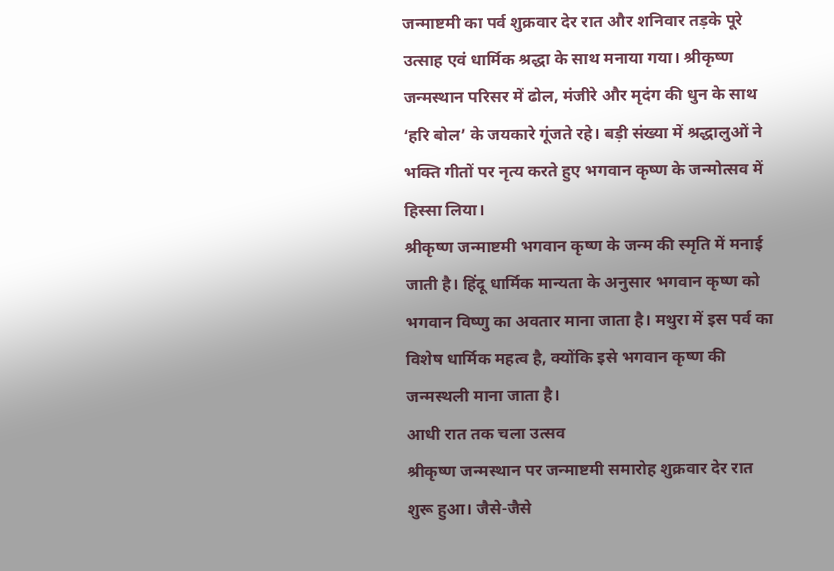जन्माष्टमी का पर्व शुक्रवार देर रात और शनिवार तड़के पूरे उत्साह एवं धार्मिक श्रद्धा के साथ मनाया गया। श्रीकृष्ण जन्मस्थान परिसर में ढोल, मंजीरे और मृदंग की धुन के साथ ‘हरि बोल’ के जयकारे गूंजते रहे। बड़ी संख्या में श्रद्धालुओं ने भक्ति गीतों पर नृत्य करते हुए भगवान कृष्ण के जन्मोत्सव में हिस्सा लिया।
श्रीकृष्ण जन्माष्टमी भगवान कृष्ण के जन्म की स्मृति में मनाई जाती है। हिंदू धार्मिक मान्यता के अनुसार भगवान कृष्ण को भगवान विष्णु का अवतार माना जाता है। मथुरा में इस पर्व का विशेष धार्मिक महत्व है, क्योंकि इसे भगवान कृष्ण की जन्मस्थली माना जाता है।
आधी रात तक चला उत्सव
श्रीकृष्ण जन्मस्थान पर जन्माष्टमी समारोह शुक्रवार देर रात शुरू हुआ। जैसे-जैसे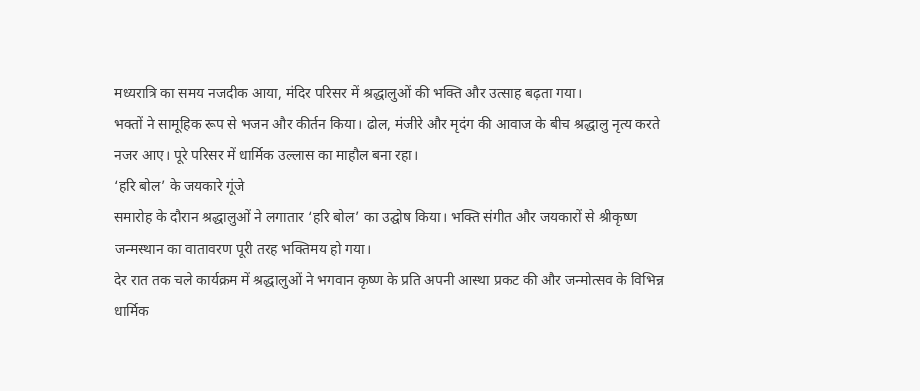मध्यरात्रि का समय नजदीक आया, मंदिर परिसर में श्रद्धालुओं की भक्ति और उत्साह बढ़ता गया।
भक्तों ने सामूहिक रूप से भजन और कीर्तन किया। ढोल, मंजीरे और मृदंग की आवाज के बीच श्रद्धालु नृत्य करते नजर आए। पूरे परिसर में धार्मिक उल्लास का माहौल बना रहा।
‘हरि बोल’ के जयकारे गूंजे
समारोह के दौरान श्रद्धालुओं ने लगातार ‘हरि बोल’ का उद्घोष किया। भक्ति संगीत और जयकारों से श्रीकृष्ण जन्मस्थान का वातावरण पूरी तरह भक्तिमय हो गया।
देर रात तक चले कार्यक्रम में श्रद्धालुओं ने भगवान कृष्ण के प्रति अपनी आस्था प्रकट की और जन्मोत्सव के विभिन्न धार्मिक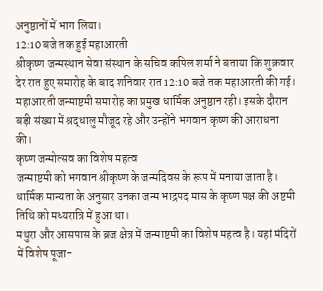अनुष्ठानों में भाग लिया।
12:10 बजे तक हुई महाआरती
श्रीकृष्ण जन्मस्थान सेवा संस्थान के सचिव कपिल शर्मा ने बताया कि शुक्रवार देर रात हुए समारोह के बाद शनिवार रात 12:10 बजे तक महाआरती की गई।
महाआरती जन्माष्टमी समारोह का प्रमुख धार्मिक अनुष्ठान रही। इसके दौरान बड़ी संख्या में श्रद्धालु मौजूद रहे और उन्होंने भगवान कृष्ण की आराधना की।
कृष्ण जन्मोत्सव का विशेष महत्व
जन्माष्टमी को भगवान श्रीकृष्ण के जन्मदिवस के रूप में मनाया जाता है। धार्मिक मान्यता के अनुसार उनका जन्म भाद्रपद मास के कृष्ण पक्ष की अष्टमी तिथि को मध्यरात्रि में हुआ था।
मथुरा और आसपास के ब्रज क्षेत्र में जन्माष्टमी का विशेष महत्व है। यहां मंदिरों में विशेष पूजा-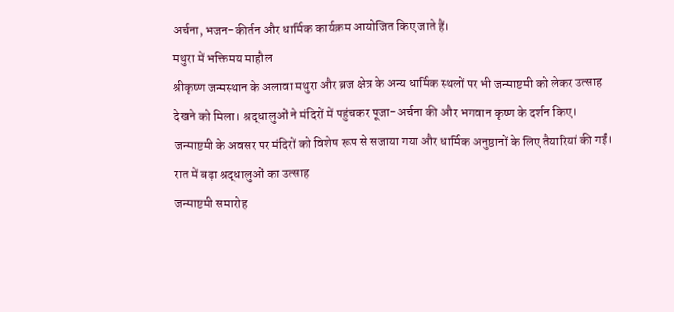अर्चना, भजन-कीर्तन और धार्मिक कार्यक्रम आयोजित किए जाते हैं।
मथुरा में भक्तिमय माहौल
श्रीकृष्ण जन्मस्थान के अलावा मथुरा और ब्रज क्षेत्र के अन्य धार्मिक स्थलों पर भी जन्माष्टमी को लेकर उत्साह देखने को मिला। श्रद्धालुओं ने मंदिरों में पहुंचकर पूजा-अर्चना की और भगवान कृष्ण के दर्शन किए।
जन्माष्टमी के अवसर पर मंदिरों को विशेष रूप से सजाया गया और धार्मिक अनुष्ठानों के लिए तैयारियां की गईं।
रात में बढ़ा श्रद्धालुओं का उत्साह
जन्माष्टमी समारोह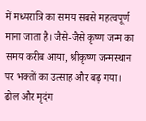में मध्यरात्रि का समय सबसे महत्वपूर्ण माना जाता है। जैसे-जैसे कृष्ण जन्म का समय करीब आया, श्रीकृष्ण जन्मस्थान पर भक्तों का उत्साह और बढ़ गया।
ढोल और मृदंग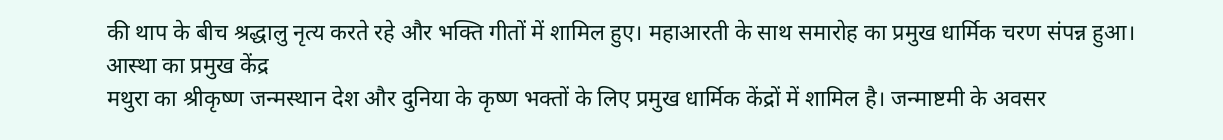की थाप के बीच श्रद्धालु नृत्य करते रहे और भक्ति गीतों में शामिल हुए। महाआरती के साथ समारोह का प्रमुख धार्मिक चरण संपन्न हुआ।
आस्था का प्रमुख केंद्र
मथुरा का श्रीकृष्ण जन्मस्थान देश और दुनिया के कृष्ण भक्तों के लिए प्रमुख धार्मिक केंद्रों में शामिल है। जन्माष्टमी के अवसर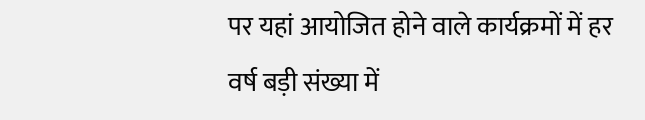पर यहां आयोजित होने वाले कार्यक्रमों में हर वर्ष बड़ी संख्या में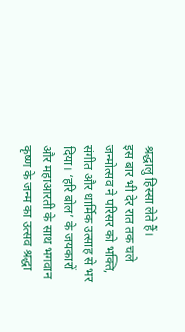श्रद्धालु हिस्सा लेते हैं।
इस बार भी देर रात तक चले जन्मोत्सव ने परिसर को भक्ति, संगीत और धार्मिक उत्साह से भर दिया। ‘हरि बोल’ के जयकारों और महाआरती के साथ भगवान कृष्ण के जन्म का उत्सव श्रद्धा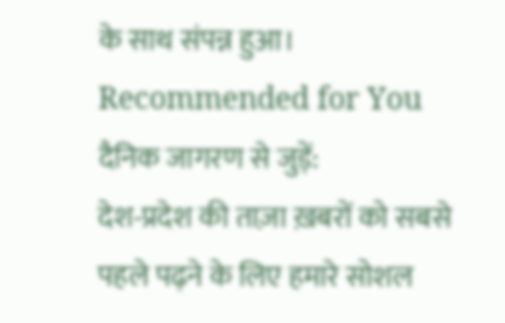के साथ संपन्न हुआ।
Recommended for You
दैनिक जागरण से जुड़ें:
देश-प्रदेश की ताज़ा ख़बरों को सबसे पहले पढ़ने के लिए हमारे सोशल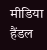मीडिया हैंडल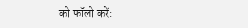को फॉलो करें: